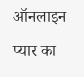ऑनलाइन प्यार का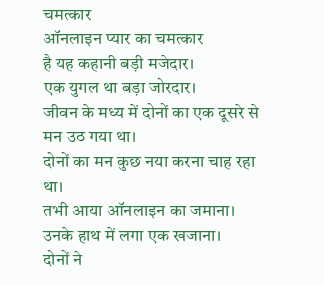चमत्कार
ऑनलाइन प्यार का चमत्कार
है यह कहानी बड़ी मजेदार।
एक युगल था बड़ा जोरदार।
जीवन के मध्य में दोनों का एक दूसरे से मन उठ गया था।
दोनों का मन कुछ नया करना चाह रहा था।
तभी आया ऑनलाइन का जमाना।
उनके हाथ में लगा एक खजाना।
दोनों ने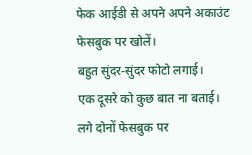फेक आईडी से अपने अपने अकाउंट फेसबुक पर खोलें।
बहुत सुंदर-सुंदर फोटो लगाई।
एक दूसरे को कुछ बात ना बताई।
लगे दोनों फेसबुक पर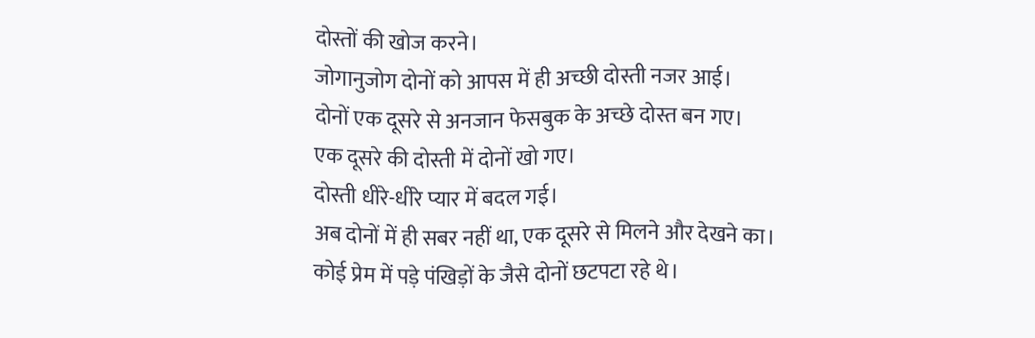दोस्तों की खोज करने।
जोगानुजोग दोनों को आपस में ही अच्छी दोस्ती नजर आई।
दोनों एक दूसरे से अनजान फेसबुक के अच्छे दोस्त बन गए।
एक दूसरे की दोस्ती में दोनों खो गए।
दोस्ती धीरे-धीरे प्यार में बदल गई।
अब दोनों में ही सबर नहीं था, एक दूसरे से मिलने और देखने का।
कोई प्रेम में पड़े पंखिड़ों के जैसे दोनों छटपटा रहे थे।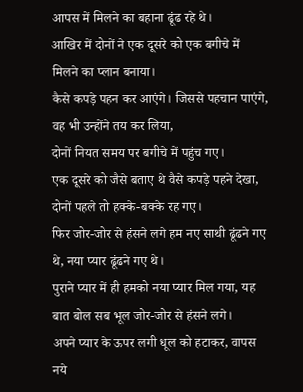आपस में मिलने का बहाना ढूंढ रहे थे।
आखिर में दोनों ने एक दूसरे को एक बगीचे में मिलने का प्लान बनाया।
कैसे कपड़े पहन कर आएंगे। जिससे पहचान पाएंगे,
वह भी उन्होंने तय कर लिया,
दोनों नियत समय पर बगीचे में पहुंच गए।
एक दूसरे को जैसे बताए थे वैसे कपड़े पहने देखा,
दोनों पहले तो हक्के-बक्के रह गए।
फिर जोर-जोर से हंसने लगे हम नए साथी ढूंढने गए थे, नया प्यार ढूंढने गए थे।
पुराने प्यार में ही हमको नया प्यार मिल गया, यह बात बोल सब भूल जोर-जोर से हंसने लगे।
अपने प्यार के ऊपर लगी धूल को हटाकर, वापस नये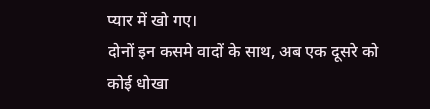प्यार में खो गए।
दोनों इन कसमे वादों के साथ, अब एक दूसरे को कोई धोखा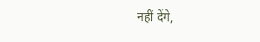नहीं देंगे,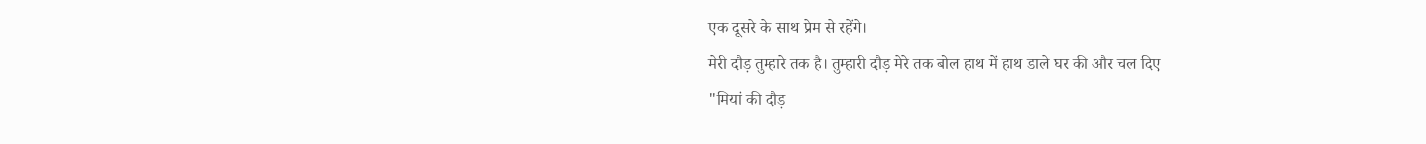एक दूसरे के साथ प्रेम से रहेंगे।
मेरी दौड़ तुम्हारे तक है। तुम्हारी दौड़ मेरे तक बोल हाथ में हाथ डाले घर की और चल दिए
"मियां की दौड़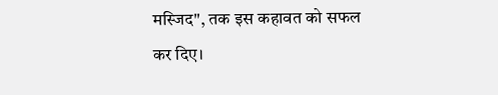मस्जिद", तक इस कहावत को सफल कर दिए।